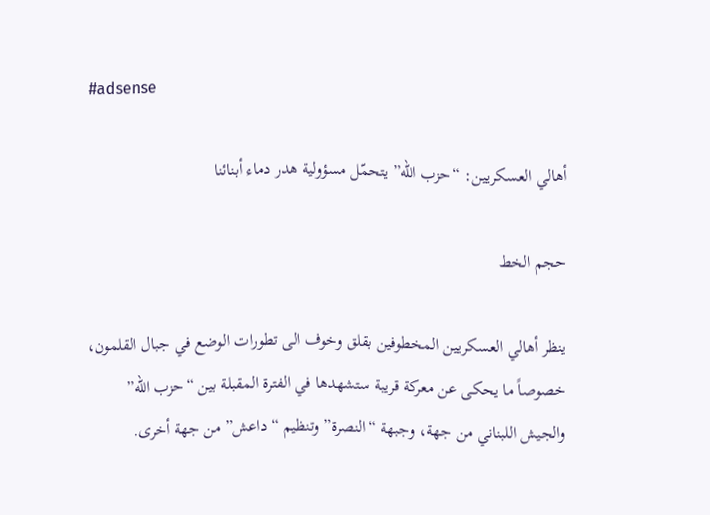#adsense

أهالي العسكريين: “حزب الله” يتحمّل مسؤولية هدر دماء أبنائنا

حجم الخط

ينظر أهالي العسكريين المخطوفين بقلق وخوف الى تطورات الوضع في جبال القلمون، خصوصاً ما يحكى عن معركة قريبة ستشهدها في الفترة المقبلة بين “حزب الله” والجيش اللبناني من جهة، وجبهة “النصرة” وتنظيم “داعش” من جهة أخرى.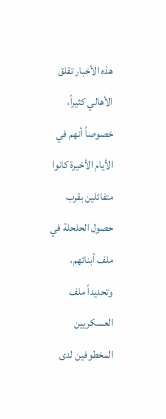هذه الأخبار تقلق الأهالي كثيراً، خصوصاً أنهم في الأيام الأخيرة كانوا متفائلين بقرب حصول الحلحلة في ملف أبنائهم، وتحديداً ملف العسكريين المخطوفين لدى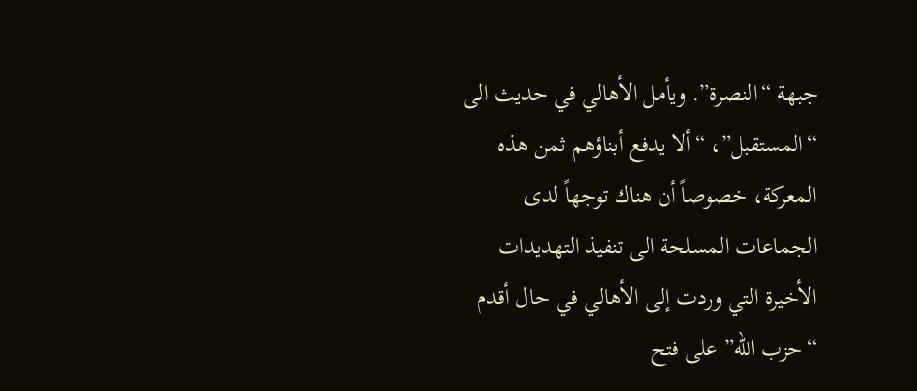جبهة “النصرة”. ويأمل الأهالي في حديث الى “المستقبل”، “ألا يدفع أبناؤهم ثمن هذه المعركة، خصوصاً أن هناك توجهاً لدى الجماعات المسلحة الى تنفيذ التهديدات الأخيرة التي وردت إلى الأهالي في حال أقدم “حزب الله” على فتح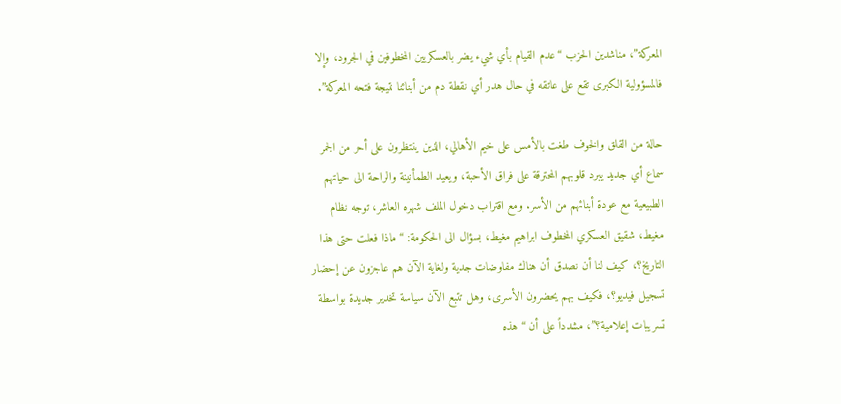المعركة”، مناشدين الحزب “عدم القيام بأي شيء يضر بالعسكريين المخطوفين في الجرود، وإلا فالمسؤولية الكبرى تقع على عاتقه في حال هدر أي نقطة دم من أبنائنا نتيجة فتحه المعركة”.

حالة من القلق والخوف طغت بالأمس على خيم الأهالي، الذين ينتظرون على أحر من الجمر سماع أي جديد يبرد قلوبهم المحترقة على فراق الأحبة، ويعيد الطمأنينة والراحة الى حياتهم الطبيعية مع عودة أبنائهم من الأسر. ومع اقتراب دخول الملف شهره العاشر، توجه نظام مغيط، شقيق العسكري المخطوف ابراهيم مغيط، بسؤال الى الحكومة: “ماذا فعلت حتى هذا التاريخ؟، كيف لنا أن نصدق أن هناك مفاوضات جدية ولغاية الآن هم عاجزون عن إحضار تسجيل فيديو؟، فكيف بهم يحضرون الأسرى، وهل تتبع الآن سياسة تخدير جديدة بواسطة تسريبات إعلامية؟”، مشدداً على أن “هذه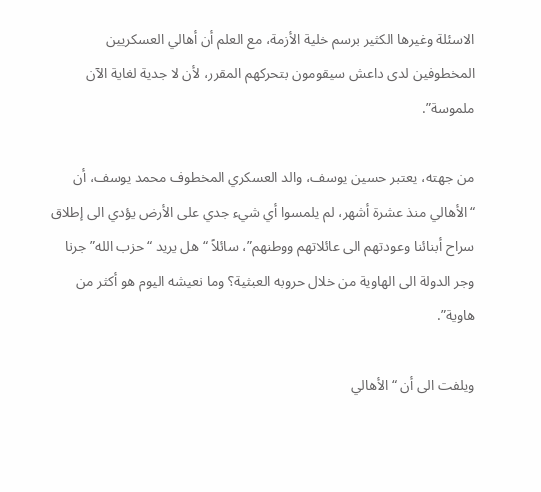الاسئلة وغيرها الكثير برسم خلية الأزمة، مع العلم أن أهالي العسكريين المخطوفين لدى داعش سيقومون بتحركهم المقرر، لأن لا جدية لغاية الآن ملموسة”.

من جهته، يعتبر حسين يوسف، والد العسكري المخطوف محمد يوسف، أن “الأهالي منذ عشرة أشهر، لم يلمسوا أي شيء جدي على الأرض يؤدي الى إطلاق سراح أبنائنا وعودتهم الى عائلاتهم ووطنهم”، سائلاً “هل يريد “حزب الله” جرنا وجر الدولة الى الهاوية من خلال حروبه العبثية؟ وما نعيشه اليوم هو أكثر من هاوية”.

ويلفت الى أن “الأهالي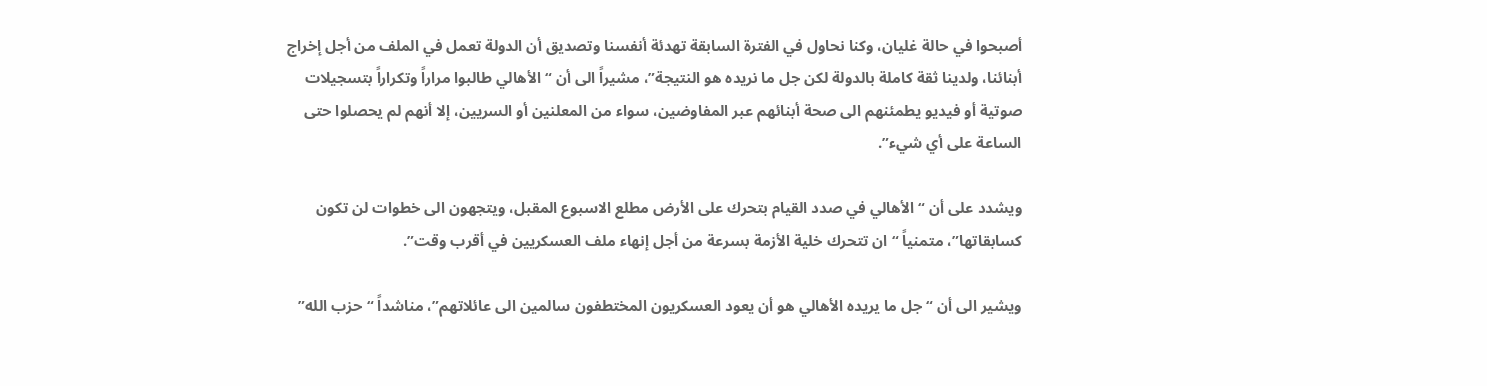أصبحوا في حالة غليان، وكنا نحاول في الفترة السابقة تهدئة أنفسنا وتصديق أن الدولة تعمل في الملف من أجل إخراج أبنائنا، ولدينا ثقة كاملة بالدولة لكن جل ما نريده هو النتيجة”، مشيراً الى أن “الأهالي طالبوا مراراً وتكراراً بتسجيلات صوتية أو فيديو يطمئنهم الى صحة أبنائهم عبر المفاوضين، سواء من المعلنين أو السريين، إلا أنهم لم يحصلوا حتى الساعة على أي شيء”.

ويشدد على أن “الأهالي في صدد القيام بتحرك على الأرض مطلع الاسبوع المقبل، ويتجهون الى خطوات لن تكون كسابقاتها”، متمنياً “ان تتحرك خلية الأزمة بسرعة من أجل إنهاء ملف العسكريين في أقرب وقت”.

ويشير الى أن “جل ما يريده الأهالي هو أن يعود العسكريون المختطفون سالمين الى عائلاتهم”، مناشداً “حزب الله”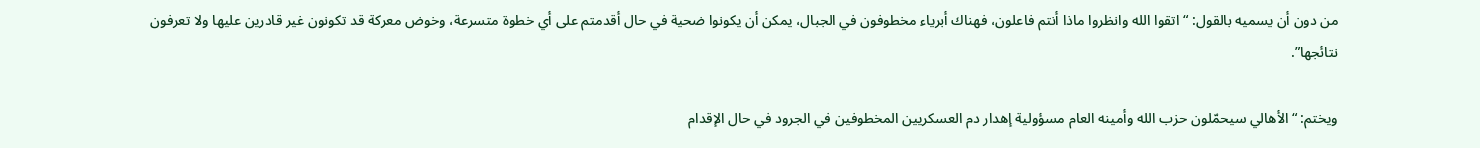من دون أن يسميه بالقول: “اتقوا الله وانظروا ماذا أنتم فاعلون، فهناك أبرياء مخطوفون في الجبال، يمكن أن يكونوا ضحية في حال أقدمتم على أي خطوة متسرعة، وخوض معركة قد تكونون غير قادرين عليها ولا تعرفون نتائجها”.

ويختم: “الأهالي سيحمّلون حزب الله وأمينه العام مسؤولية إهدار دم العسكريين المخطوفين في الجرود في حال الإقدام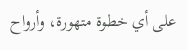على أي خطوة متهورة، وأرواح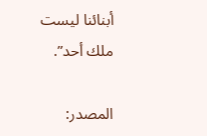أبنائنا ليست ملك أحد”.

المصدر: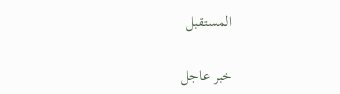المستقبل

خبر عاجل